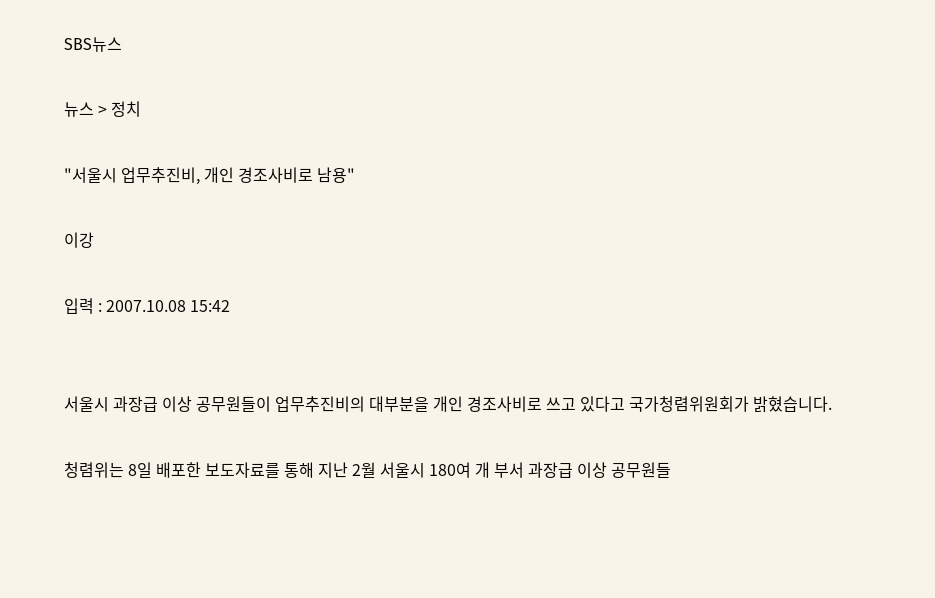SBS뉴스

뉴스 > 정치

"서울시 업무추진비, 개인 경조사비로 남용"

이강

입력 : 2007.10.08 15:42


서울시 과장급 이상 공무원들이 업무추진비의 대부분을 개인 경조사비로 쓰고 있다고 국가청렴위원회가 밝혔습니다.

청렴위는 8일 배포한 보도자료를 통해 지난 2월 서울시 180여 개 부서 과장급 이상 공무원들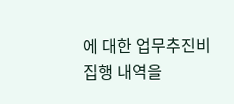에 대한 업무추진비 집행 내역을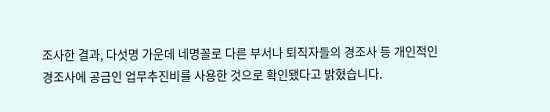조사한 결과, 다섯명 가운데 네명꼴로 다른 부서나 퇴직자들의 경조사 등 개인적인 경조사에 공금인 업무추진비를 사용한 것으로 확인됐다고 밝혔습니다.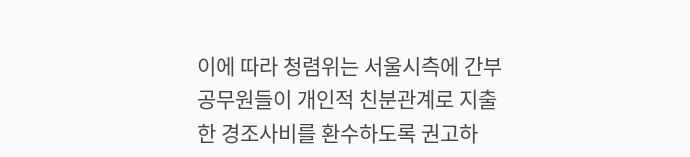이에 따라 청렴위는 서울시측에 간부공무원들이 개인적 친분관계로 지출한 경조사비를 환수하도록 권고하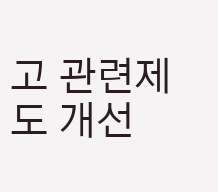고 관련제도 개선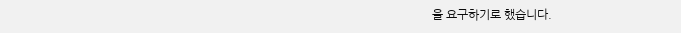을 요구하기로 했습니다.